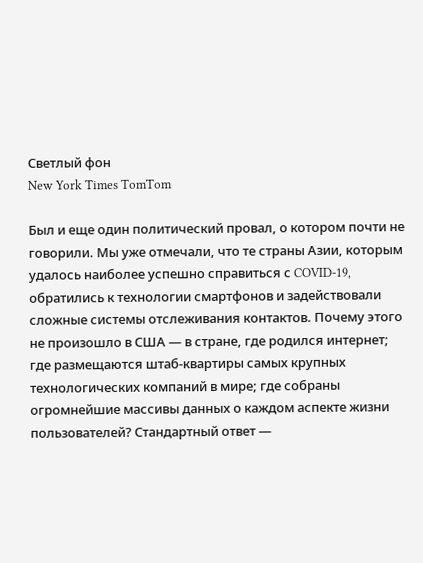Светлый фон
New York Times TomTom

Был и еще один политический провал, о котором почти не говорили. Мы уже отмечали, что те страны Азии, которым удалось наиболее успешно справиться с COVID-19, обратились к технологии смартфонов и задействовали сложные системы отслеживания контактов. Почему этого не произошло в США — в стране, где родился интернет; где размещаются штаб-квартиры самых крупных технологических компаний в мире; где собраны огромнейшие массивы данных о каждом аспекте жизни пользователей? Стандартный ответ —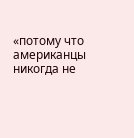«потому что американцы никогда не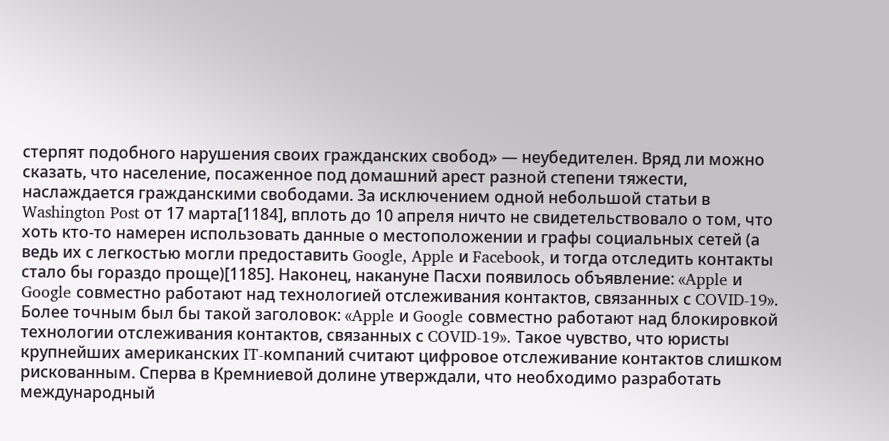стерпят подобного нарушения своих гражданских свобод» — неубедителен. Вряд ли можно сказать, что население, посаженное под домашний арест разной степени тяжести, наслаждается гражданскими свободами. За исключением одной небольшой статьи в Washington Post от 17 марта[1184], вплоть до 10 апреля ничто не свидетельствовало о том, что хоть кто-то намерен использовать данные о местоположении и графы социальных сетей (а ведь их с легкостью могли предоставить Google, Apple и Facebook, и тогда отследить контакты стало бы гораздо проще)[1185]. Наконец, накануне Пасхи появилось объявление: «Apple и Google совместно работают над технологией отслеживания контактов, связанных с COVID-19». Более точным был бы такой заголовок: «Apple и Google совместно работают над блокировкой технологии отслеживания контактов, связанных с COVID-19». Такое чувство, что юристы крупнейших американских IT-компаний считают цифровое отслеживание контактов слишком рискованным. Сперва в Кремниевой долине утверждали, что необходимо разработать международный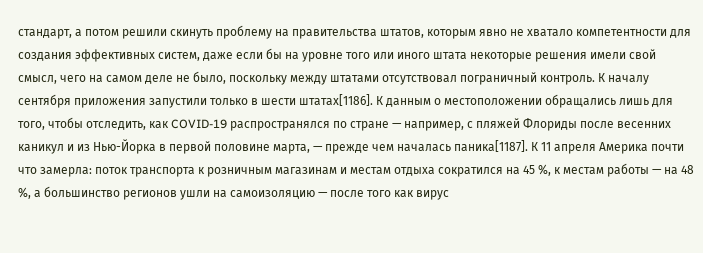стандарт, а потом решили скинуть проблему на правительства штатов, которым явно не хватало компетентности для создания эффективных систем, даже если бы на уровне того или иного штата некоторые решения имели свой смысл, чего на самом деле не было, поскольку между штатами отсутствовал пограничный контроль. К началу сентября приложения запустили только в шести штатах[1186]. К данным о местоположении обращались лишь для того, чтобы отследить, как COVID-19 распространялся по стране — например, с пляжей Флориды после весенних каникул и из Нью-Йорка в первой половине марта, — прежде чем началась паника[1187]. К 11 апреля Америка почти что замерла: поток транспорта к розничным магазинам и местам отдыха сократился на 45 %, к местам работы — на 48 %, а большинство регионов ушли на самоизоляцию — после того как вирус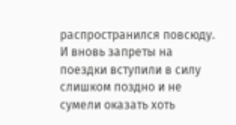распространился повсюду. И вновь запреты на поездки вступили в силу слишком поздно и не сумели оказать хоть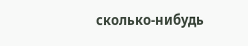сколько-нибудь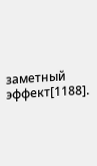заметный эффект[1188].